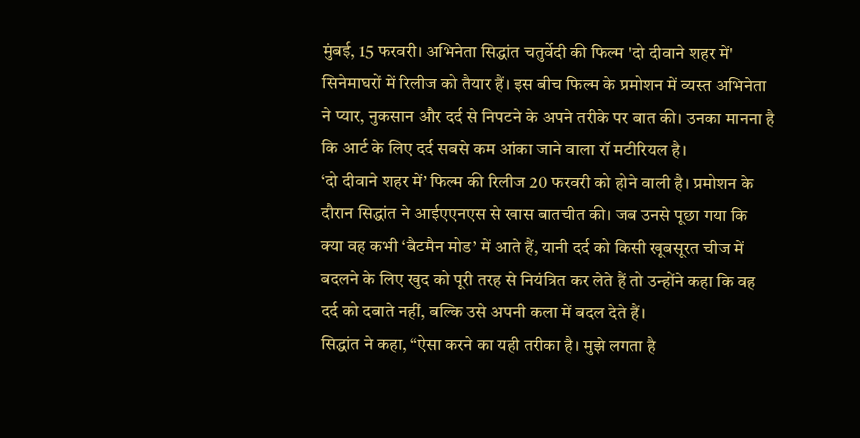मुंबई, 15 फरवरी। अभिनेता सिद्धांत चतुर्वेदी की फिल्म 'दो दीवाने शहर में' सिनेमाघरों में रिलीज को तैयार हैं। इस बीच फिल्म के प्रमोशन में व्यस्त अभिनेता ने प्यार, नुकसान और दर्द से निपटने के अपने तरीके पर बात की। उनका मानना है कि आर्ट के लिए दर्द सबसे कम आंका जाने वाला रॉ मटीरियल है।
‘दो दीवाने शहर में’ फिल्म की रिलीज 20 फरवरी को होने वाली है। प्रमोशन के दौरान सिद्धांत ने आईएएनएस से खास बातचीत की। जब उनसे पूछा गया कि क्या वह कभी ‘बैटमैन मोड’ में आते हैं, यानी दर्द को किसी खूबसूरत चीज में बदलने के लिए खुद को पूरी तरह से नियंत्रित कर लेते हैं तो उन्होंने कहा कि वह दर्द को दबाते नहीं, बल्कि उसे अपनी कला में बदल देते हैं।
सिद्धांत ने कहा, “ऐसा करने का यही तरीका है। मुझे लगता है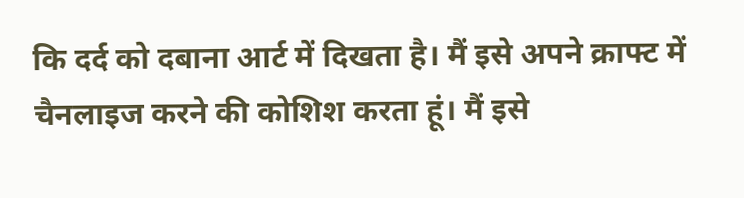कि दर्द को दबाना आर्ट में दिखता है। मैं इसे अपने क्राफ्ट में चैनलाइज करने की कोशिश करता हूं। मैं इसे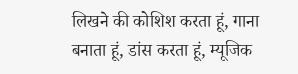लिखने की कोशिश करता हूं, गाना बनाता हूं, डांस करता हूं, म्यूजिक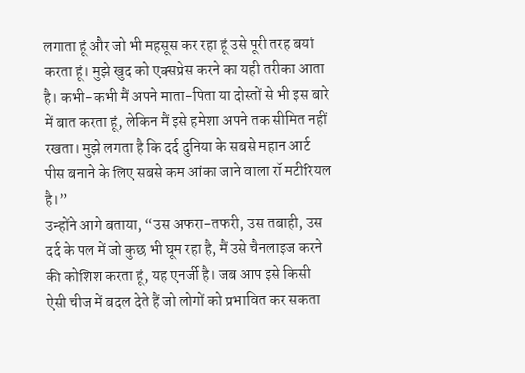लगाता हूं और जो भी महसूस कर रहा हूं उसे पूरी तरह बयां करता हूं। मुझे खुद को एक्सप्रेस करने का यही तरीका आता है। कभी-कभी मैं अपने माता-पिता या दोस्तों से भी इस बारे में बात करता हूं, लेकिन मैं इसे हमेशा अपने तक सीमित नहीं रखता। मुझे लगता है कि दर्द दुनिया के सबसे महान आर्ट पीस बनाने के लिए सबसे कम आंका जाने वाला रॉ मटीरियल है।”
उन्होंने आगे बताया, “उस अफरा-तफरी, उस तबाही, उस दर्द के पल में जो कुछ भी घूम रहा है, मैं उसे चैनलाइज करने की कोशिश करता हूं, यह एनर्जी है। जब आप इसे किसी ऐसी चीज में बदल देते हैं जो लोगों को प्रभावित कर सकता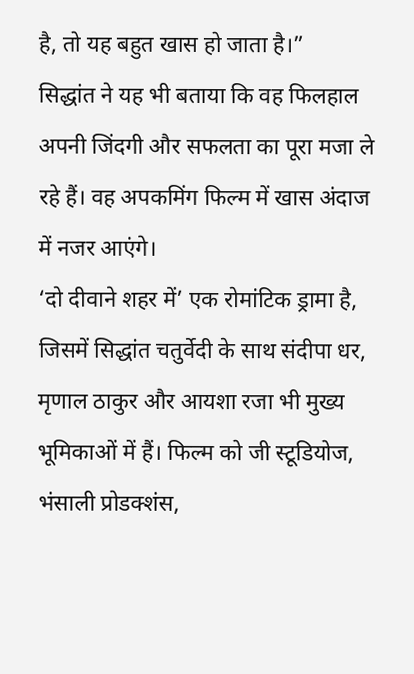है, तो यह बहुत खास हो जाता है।”
सिद्धांत ने यह भी बताया कि वह फिलहाल अपनी जिंदगी और सफलता का पूरा मजा ले रहे हैं। वह अपकमिंग फिल्म में खास अंदाज में नजर आएंगे।
‘दो दीवाने शहर में’ एक रोमांटिक ड्रामा है, जिसमें सिद्धांत चतुर्वेदी के साथ संदीपा धर, मृणाल ठाकुर और आयशा रजा भी मुख्य भूमिकाओं में हैं। फिल्म को जी स्टूडियोज, भंसाली प्रोडक्शंस,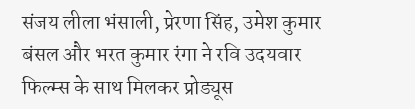संजय लीला भंसाली, प्रेरणा सिंह, उमेश कुमार बंसल और भरत कुमार रंगा ने रवि उदयवार फिल्म्स के साथ मिलकर प्रोड्यूस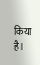किया है।